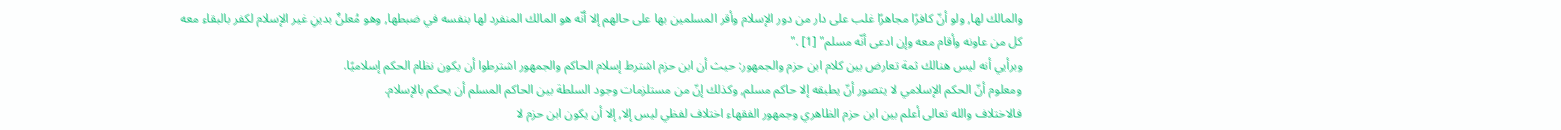والمالك لها, ولو أنّ كافرًا مجاهرًا غلب على دار من دور الإسلام وأقر المسلمين بها على حالهم إلا أنّه هو المالك المنفرد لها بنفسه في ضبطها, وهو مُعلنٌ بدينِ غير الإسلام لكفر بالبقاء معه كل من عاونه وأقام معه وإن ادعى أنّه مسلم" [1] ."
وبرأيي أنه ليس هنالك ثمة تعارض بين كلام ابن حزم والجمهور: حيث أن ابن حزم اشترط إسلام الحاكم والجمهور اشترطوا أن يكون نظام الحكم إسلاميًا.
ومعلوم أنّ الحكم الإسلامي لا يتصور أنّ يطبقه إلا حاكم مسلم, وكذلك إنّ من مستلزمات وجود السلطة بين الحاكم المسلم أن يحكم بالإسلام.
فالاختلاف والله تعالى أعلم بين ابن حزم الظاهري وجمهور الفقهاء اختلاف لفظي ليس إلا, إلا أن يكون ابن حزم لا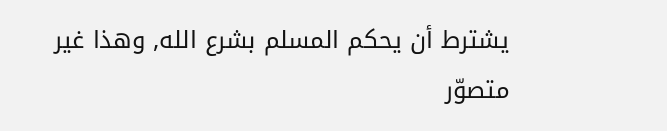يشترط أن يحكم المسلم بشرع الله, وهذا غير متصوّر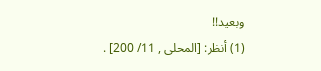وبعيد!!
(1) أنظر: [المحلى , 11/ 200] .